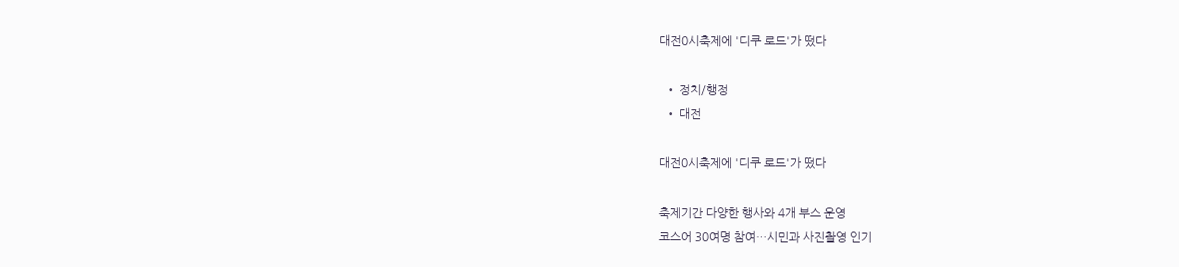대전0시축제에 '디쿠 로드'가 떴다

  • 정치/행정
  • 대전

대전0시축제에 '디쿠 로드'가 떴다

축제기간 다양한 행사와 4개 부스 운영
코스어 30여명 참여…시민과 사진촬영 인기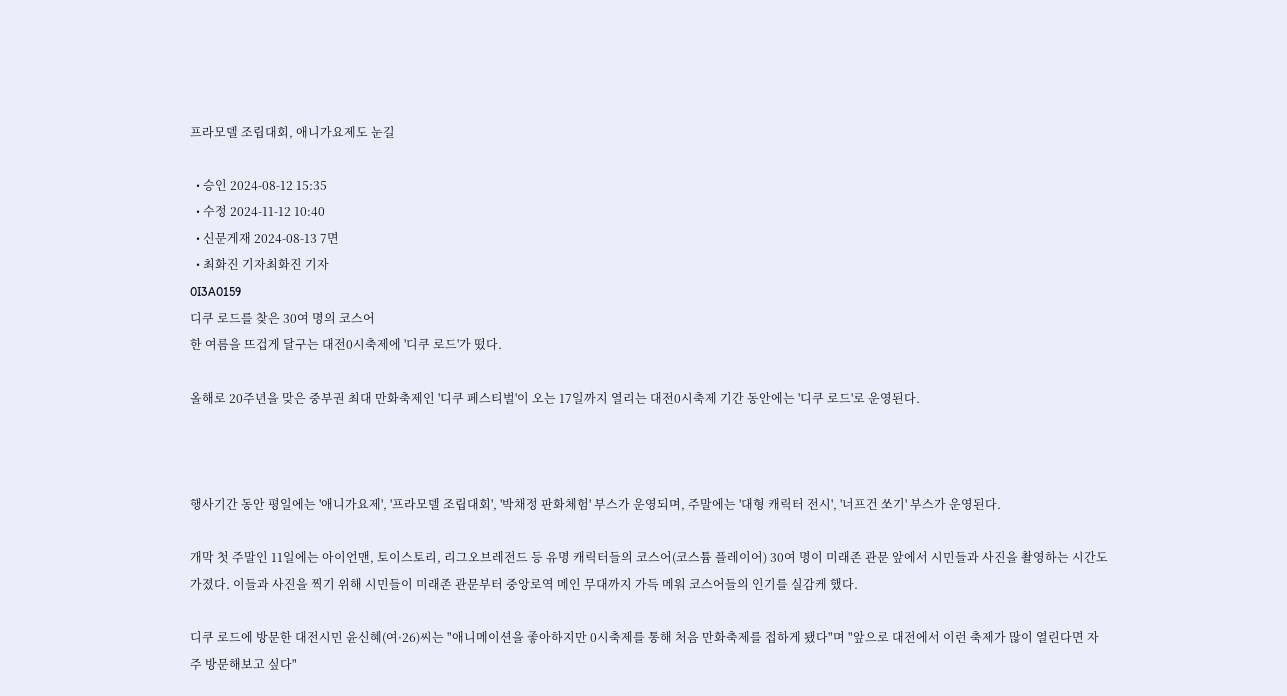프라모델 조립대회, 애니가요제도 눈길

  • 승인 2024-08-12 15:35
  • 수정 2024-11-12 10:40
  • 신문게재 2024-08-13 7면
  • 최화진 기자최화진 기자
0I3A0159
디쿠 로드를 찾은 30여 명의 코스어
한 여름을 뜨겁게 달구는 대전0시축제에 '디쿠 로드'가 떴다.

올해로 20주년을 맞은 중부권 최대 만화축제인 '디쿠 페스티벌'이 오는 17일까지 열리는 대전0시축제 기간 동안에는 '디쿠 로드'로 운영된다.



행사기간 동안 평일에는 '애니가요제', '프라모델 조립대회', '박채정 판화체험' 부스가 운영되며, 주말에는 '대형 캐릭터 전시', '너프건 쏘기' 부스가 운영된다.

개막 첫 주말인 11일에는 아이언맨, 토이스토리, 리그오브레전드 등 유명 캐릭터들의 코스어(코스튬 플레이어) 30여 명이 미래존 관문 앞에서 시민들과 사진을 촬영하는 시간도 가졌다. 이들과 사진을 찍기 위해 시민들이 미래존 관문부터 중앙로역 메인 무대까지 가득 메워 코스어들의 인기를 실감케 했다.

디쿠 로드에 방문한 대전시민 윤신혜(여·26)씨는 "애니메이션을 좋아하지만 0시축제를 통해 처음 만화축제를 접하게 됐다"며 "앞으로 대전에서 이런 축제가 많이 열린다면 자주 방문해보고 싶다"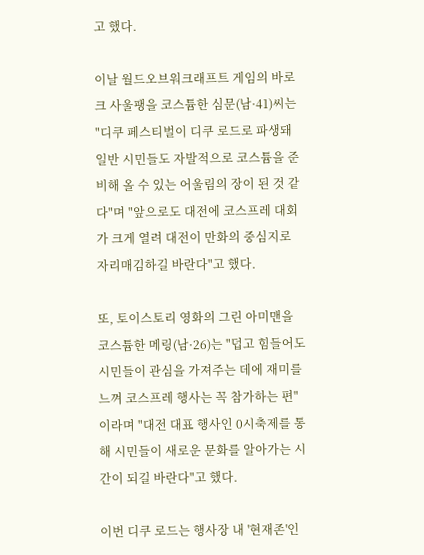고 했다.

이날 월드오브워크래프트 게임의 바로크 사울팽을 코스튬한 심문(남·41)씨는 "디쿠 페스티벌이 디쿠 로드로 파생돼 일반 시민들도 자발적으로 코스튬을 준비해 올 수 있는 어울림의 장이 된 것 같다"며 "앞으로도 대전에 코스프레 대회가 크게 열려 대전이 만화의 중심지로 자리매김하길 바란다"고 했다.

또, 토이스토리 영화의 그린 아미맨을 코스튬한 메링(남·26)는 "덥고 힘들어도 시민들이 관심을 가져주는 데에 재미를 느껴 코스프레 행사는 꼭 참가하는 편"이라며 "대전 대표 행사인 0시축제를 통해 시민들이 새로운 문화를 알아가는 시간이 되길 바란다"고 했다.

이번 디쿠 로드는 행사장 내 '현재존'인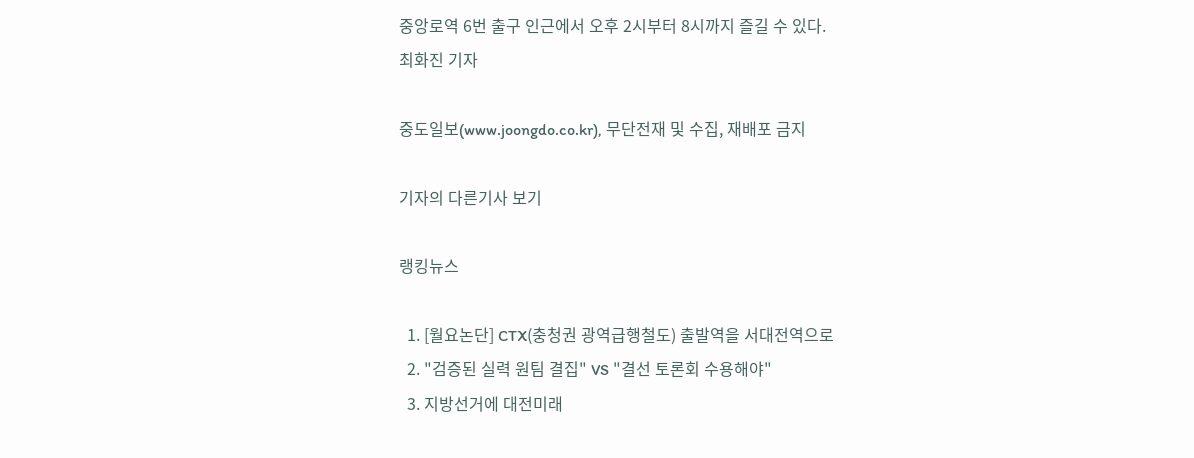중앙로역 6번 출구 인근에서 오후 2시부터 8시까지 즐길 수 있다.
최화진 기자

중도일보(www.joongdo.co.kr), 무단전재 및 수집, 재배포 금지

기자의 다른기사 보기

랭킹뉴스

  1. [월요논단] CTX(충청권 광역급행철도) 출발역을 서대전역으로
  2. "검증된 실력 원팀 결집" VS "결선 토론회 수용해야"
  3. 지방선거에 대전미래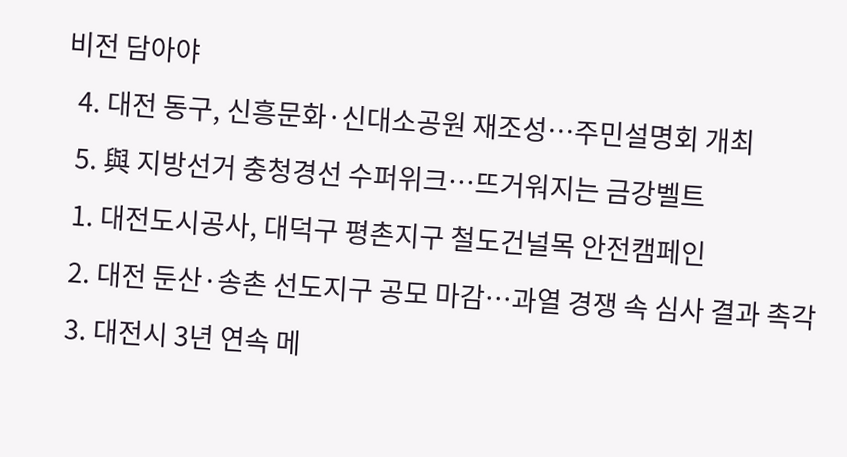비전 담아야
  4. 대전 동구, 신흥문화·신대소공원 재조성…주민설명회 개최
  5. 與 지방선거 충청경선 수퍼위크…뜨거워지는 금강벨트
  1. 대전도시공사, 대덕구 평촌지구 철도건널목 안전캠페인
  2. 대전 둔산·송촌 선도지구 공모 마감…과열 경쟁 속 심사 결과 촉각
  3. 대전시 3년 연속 메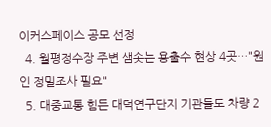이커스페이스 공모 선정
  4. 월평정수장 주변 샘솟는 용출수 현상 4곳…"원인 정밀조사 필요"
  5. 대중교통 힘든 대덕연구단지 기관들도 차량 2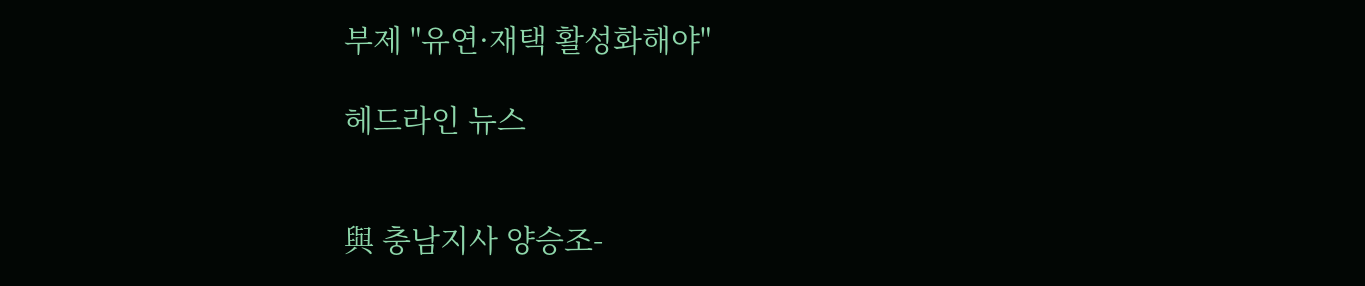부제 "유연·재택 활성화해야"

헤드라인 뉴스


與 충남지사 양승조-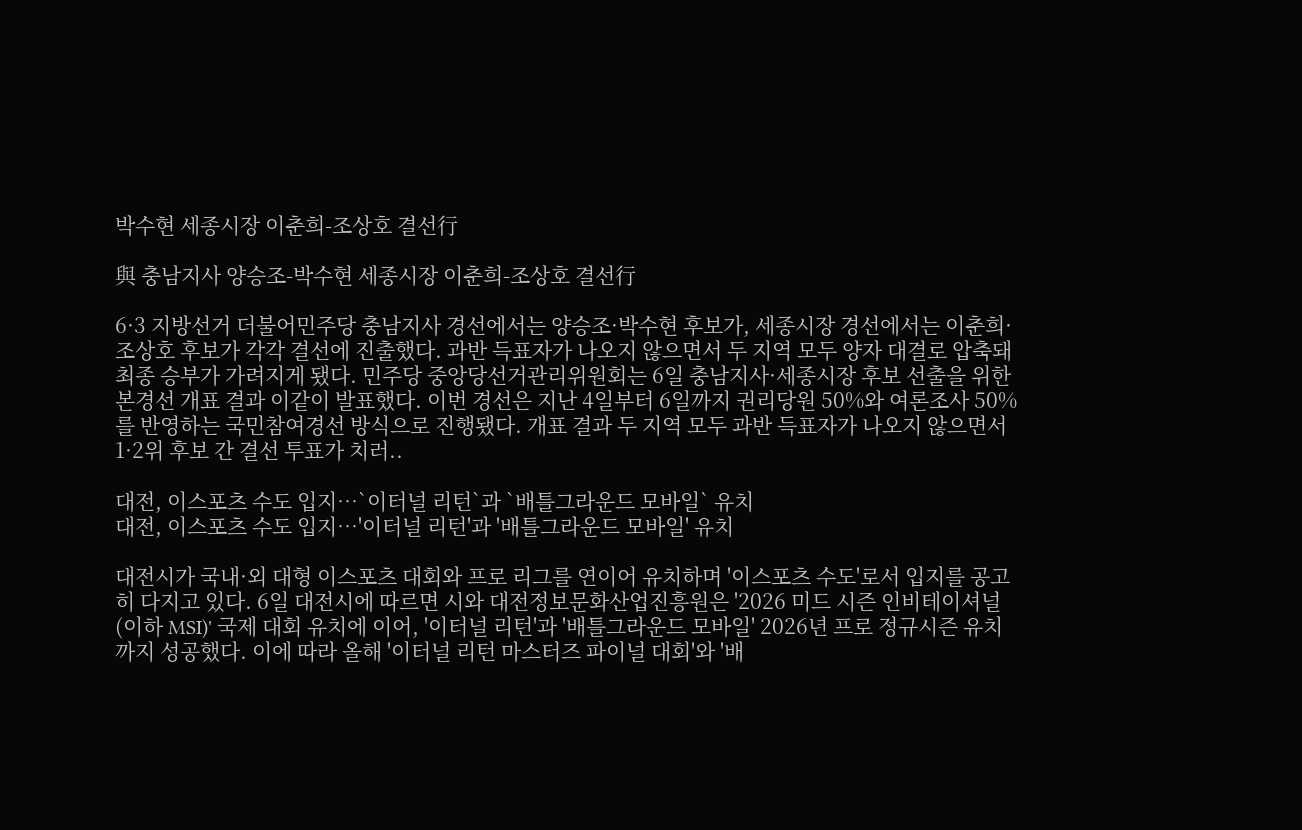박수현 세종시장 이춘희-조상호 결선行

與 충남지사 양승조-박수현 세종시장 이춘희-조상호 결선行

6·3 지방선거 더불어민주당 충남지사 경선에서는 양승조·박수현 후보가, 세종시장 경선에서는 이춘희·조상호 후보가 각각 결선에 진출했다. 과반 득표자가 나오지 않으면서 두 지역 모두 양자 대결로 압축돼 최종 승부가 가려지게 됐다. 민주당 중앙당선거관리위원회는 6일 충남지사·세종시장 후보 선출을 위한 본경선 개표 결과 이같이 발표했다. 이번 경선은 지난 4일부터 6일까지 권리당원 50%와 여론조사 50%를 반영하는 국민참여경선 방식으로 진행됐다. 개표 결과 두 지역 모두 과반 득표자가 나오지 않으면서 1·2위 후보 간 결선 투표가 치러..

대전, 이스포츠 수도 입지…`이터널 리턴`과 `배틀그라운드 모바일` 유치
대전, 이스포츠 수도 입지…'이터널 리턴'과 '배틀그라운드 모바일' 유치

대전시가 국내·외 대형 이스포츠 대회와 프로 리그를 연이어 유치하며 '이스포츠 수도'로서 입지를 공고히 다지고 있다. 6일 대전시에 따르면 시와 대전정보문화산업진흥원은 '2026 미드 시즌 인비테이셔널(이하 MSI)' 국제 대회 유치에 이어, '이터널 리턴'과 '배틀그라운드 모바일' 2026년 프로 정규시즌 유치까지 성공했다. 이에 따라 올해 '이터널 리턴 마스터즈 파이널 대회'와 '배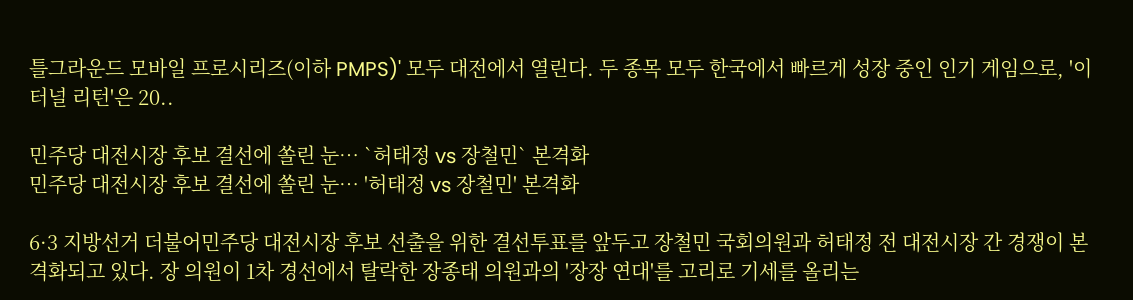틀그라운드 모바일 프로시리즈(이하 PMPS)' 모두 대전에서 열린다. 두 종목 모두 한국에서 빠르게 성장 중인 인기 게임으로, '이터널 리턴'은 20..

민주당 대전시장 후보 결선에 쏠린 눈… `허태정 vs 장철민` 본격화
민주당 대전시장 후보 결선에 쏠린 눈… '허태정 vs 장철민' 본격화

6·3 지방선거 더불어민주당 대전시장 후보 선출을 위한 결선투표를 앞두고 장철민 국회의원과 허태정 전 대전시장 간 경쟁이 본격화되고 있다. 장 의원이 1차 경선에서 탈락한 장종태 의원과의 '장장 연대'를 고리로 기세를 올리는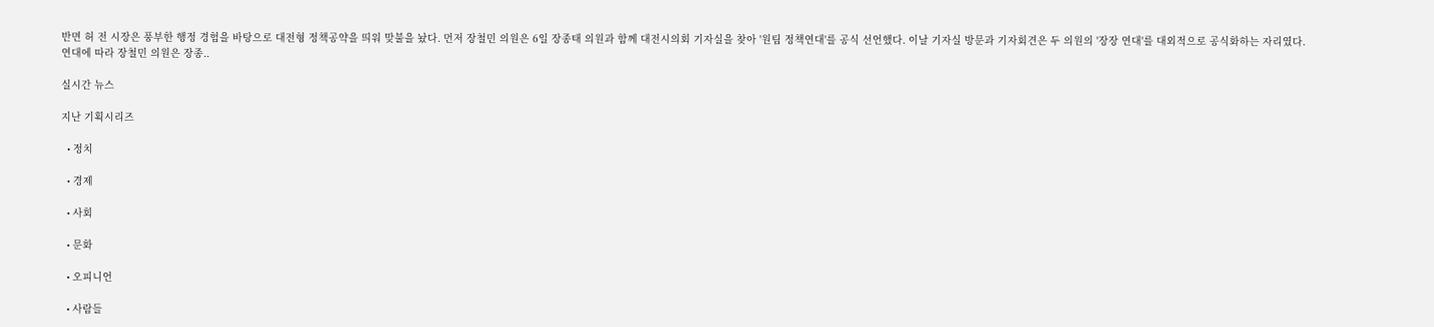반면 허 전 시장은 풍부한 행정 경험을 바탕으로 대전형 정책공약을 띄워 맞불을 놨다. 먼저 장철민 의원은 6일 장종태 의원과 함께 대전시의회 기자실을 찾아 '원팀 정책연대'를 공식 선언했다. 이날 기자실 방문과 기자회견은 두 의원의 '장장 연대'를 대외적으로 공식화하는 자리였다. 연대에 따라 장철민 의원은 장종..

실시간 뉴스

지난 기획시리즈

  • 정치

  • 경제

  • 사회

  • 문화

  • 오피니언

  • 사람들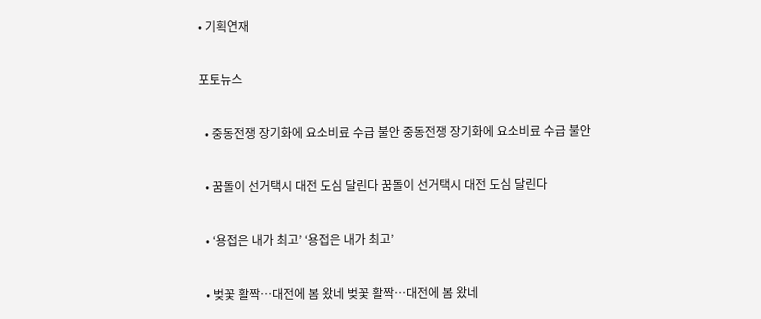• 기획연재

포토뉴스

  • 중동전쟁 장기화에 요소비료 수급 불안 중동전쟁 장기화에 요소비료 수급 불안

  • 꿈돌이 선거택시 대전 도심 달린다 꿈돌이 선거택시 대전 도심 달린다

  • ‘용접은 내가 최고’ ‘용접은 내가 최고’

  • 벚꽃 활짝…대전에 봄 왔네 벚꽃 활짝…대전에 봄 왔네